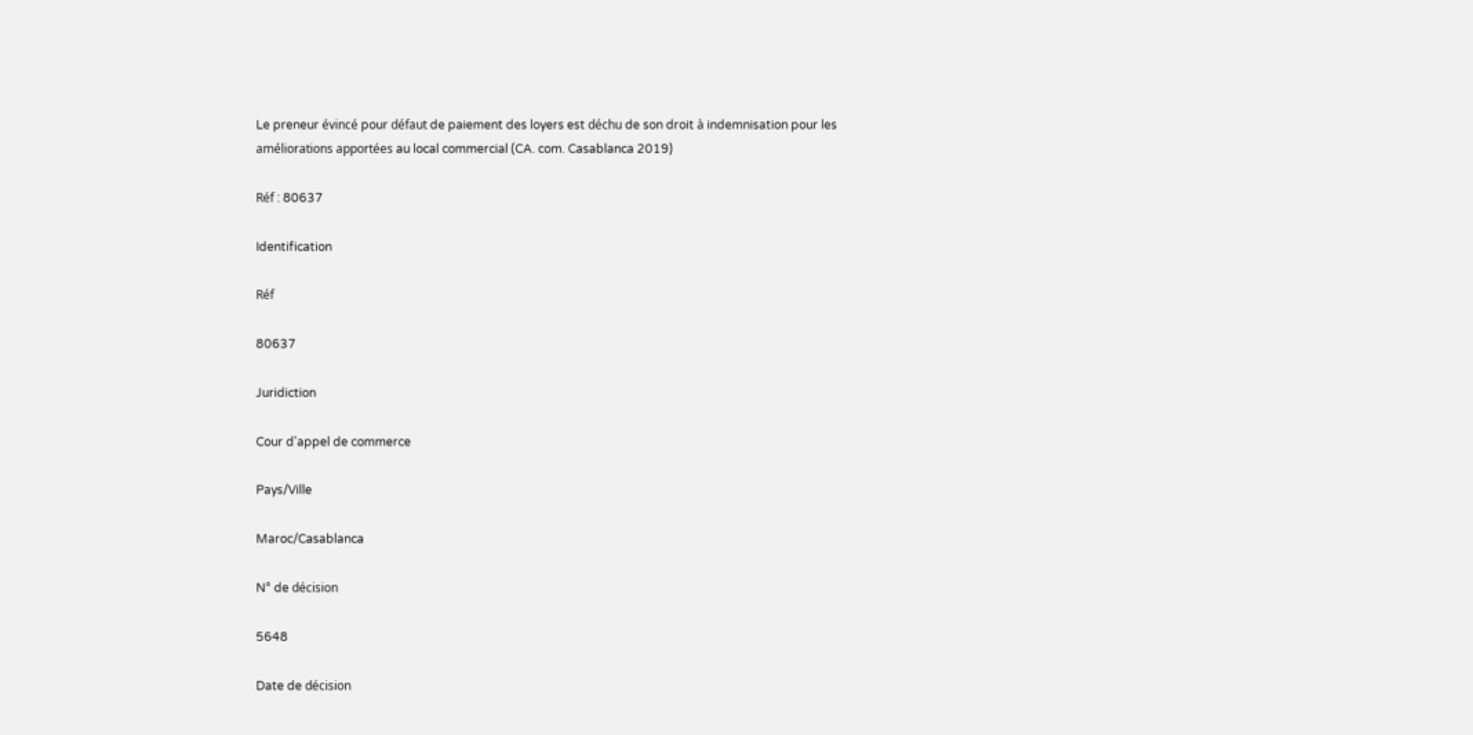Le preneur évincé pour défaut de paiement des loyers est déchu de son droit à indemnisation pour les améliorations apportées au local commercial (CA. com. Casablanca 2019)

Réf : 80637

Identification

Réf

80637

Juridiction

Cour d'appel de commerce

Pays/Ville

Maroc/Casablanca

N° de décision

5648

Date de décision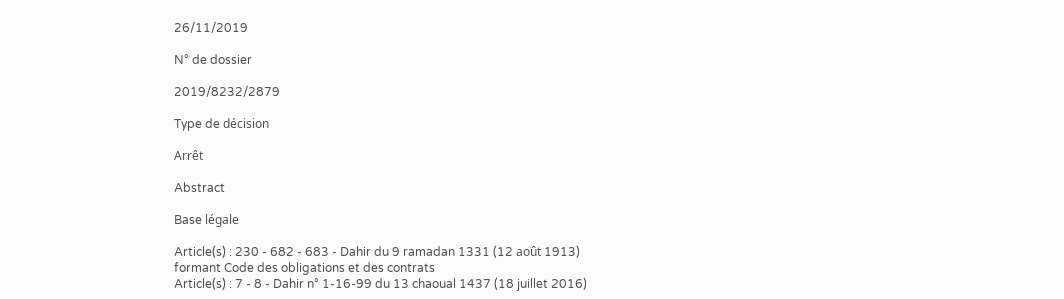26/11/2019

N° de dossier

2019/8232/2879

Type de décision

Arrêt

Abstract

Base légale

Article(s) : 230 - 682 - 683 - Dahir du 9 ramadan 1331 (12 août 1913) formant Code des obligations et des contrats
Article(s) : 7 - 8 - Dahir n° 1-16-99 du 13 chaoual 1437 (18 juillet 2016)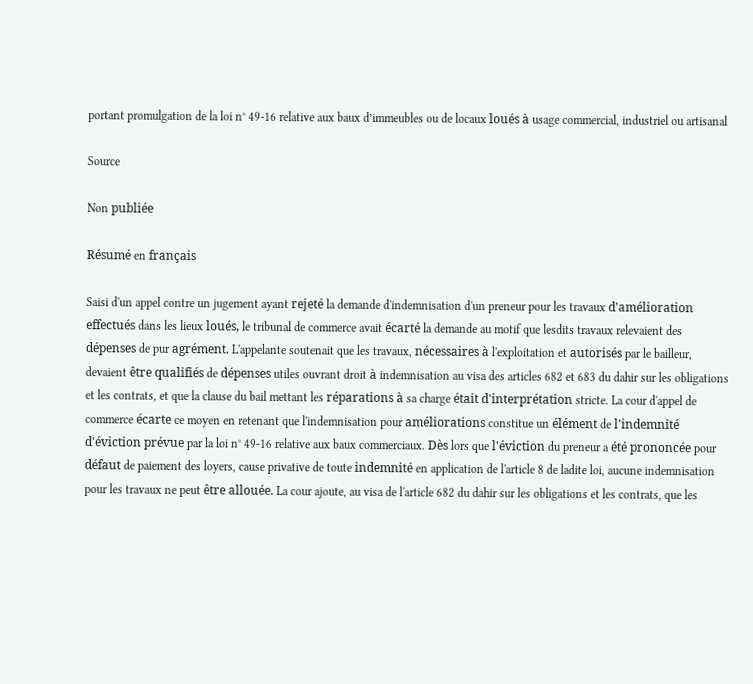portant promulgation de la loi n° 49-16 relative aux baux d’immeubles ou de locaux loués à usage commercial, industriel ou artisanal

Source

Non publiée

Résumé en français

Saisi d'un appel contre un jugement ayant rejeté la demande d'indemnisation d'un preneur pour les travaux d'amélioration effectués dans les lieux loués, le tribunal de commerce avait écarté la demande au motif que lesdits travaux relevaient des dépenses de pur agrément. L'appelante soutenait que les travaux, nécessaires à l'exploitation et autorisés par le bailleur, devaient être qualifiés de dépenses utiles ouvrant droit à indemnisation au visa des articles 682 et 683 du dahir sur les obligations et les contrats, et que la clause du bail mettant les réparations à sa charge était d'interprétation stricte. La cour d'appel de commerce écarte ce moyen en retenant que l'indemnisation pour améliorations constitue un élément de l'indemnité d'éviction prévue par la loi n° 49-16 relative aux baux commerciaux. Dès lors que l'éviction du preneur a été prononcée pour défaut de paiement des loyers, cause privative de toute indemnité en application de l'article 8 de ladite loi, aucune indemnisation pour les travaux ne peut être allouée. La cour ajoute, au visa de l'article 682 du dahir sur les obligations et les contrats, que les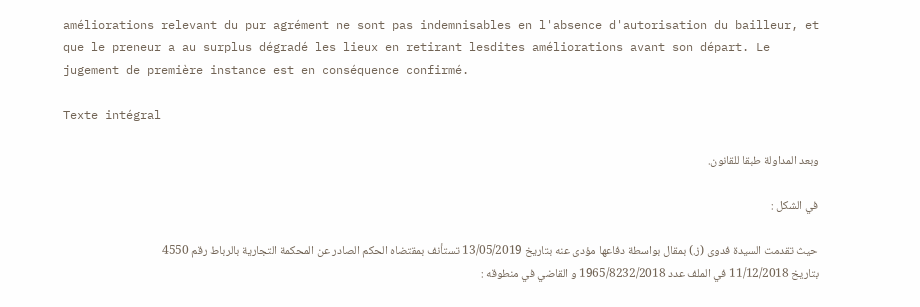améliorations relevant du pur agrément ne sont pas indemnisables en l'absence d'autorisation du bailleur, et que le preneur a au surplus dégradé les lieux en retirant lesdites améliorations avant son départ. Le jugement de première instance est en conséquence confirmé.

Texte intégral

وبعد المداولة طبقا للقانون.

في الشكل :

حيث تقدمت السيدة فدوى (ز.) بمقال بواسطة دفاعها مؤدى عنه بتاريخ 13/05/2019 تستأنف بمقتضاه الحكم الصادر عن المحكمة التجارية بالرباط رقم 4550 بتاريخ 11/12/2018 في الملف عدد 1965/8232/2018 و القاضي في منطوقه :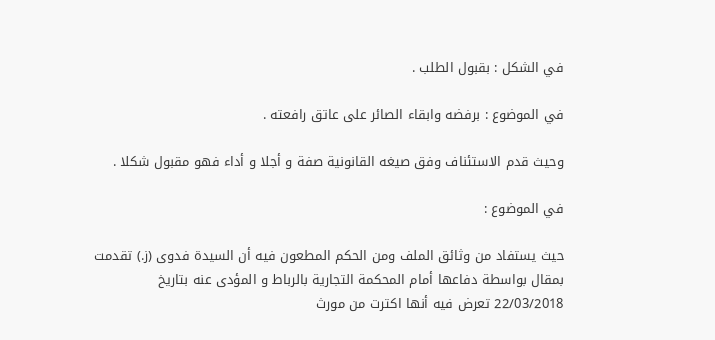في الشكل : بقبول الطلب .

في الموضوع : برفضه وابقاء الصائر على عاتق رافعته .

وحيث قدم الاستئناف وفق صيغه القانونية صفة و أجلا و أداء فهو مقبول شكلا .

في الموضوع :

حيث يستفاد من وثائق الملف ومن الحكم المطعون فيه أن السيدة فدوى (ز.) تقدمت بمقال بواسطة دفاعها أمام المحكمة التجارية بالرباط و المؤدى عنه بتاريخ 22/03/2018 تعرض فيه أنها اكترت من مورث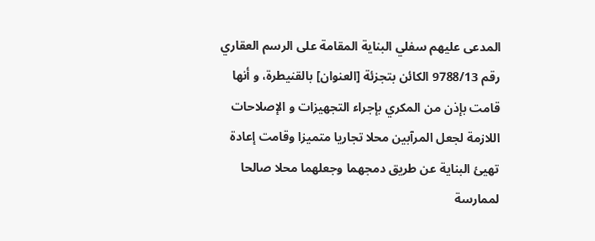المدعى علیهم سفلي البنایة المقامة على الرسم العقاري رقم 9788/13 الكائن بتجزئة [العنوان] بالقنیطرة، و أنها قامت بإذن من المكري بإجراء التجهیزات و الإصلاحات اللازمة لجعل المرآبين محلا تجاریا متميزا وقامت إعادة تهيئ البناية عن طريق دمجهما وجعلهما محلا صالحا لممارسة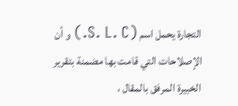التجارة يحمل اسم (S. L. C.) و أن الإصلاحات التي قامت بها مضمنة بتقریر الخبیرة المرفق بالمقال ،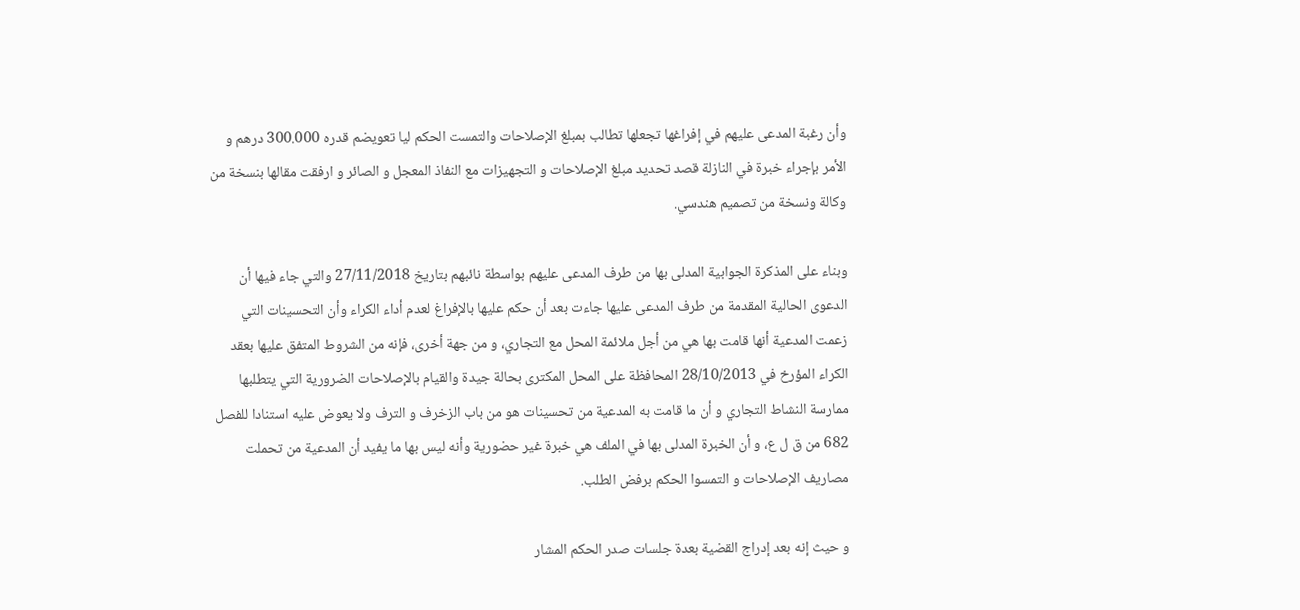وأن رغبة المدعى عليهم في إفراغها تجعلها تطالب بمبلغ الإصلاحات والتمست الحكم لیا تعویضم قدره 300.000 درهم و الأمر بإجراء خبرة في النازلة قصد تحدید مبلغ الإصلاحات و التجهیزات مع النفاذ المعجل و الصائر و ارفقت مقالها بنسخة من وكالة ونسخة من تصميم هندسي.

وبناء على المذكرة الجوابیة المدلى بها من طرف المدعى عليهم بواسطة نائبهم بتاريخ 27/11/2018 والتي جاء فیها أن الدعوى الحالیة المقدمة من طرف المدعى عليها جاءت بعد أن حكم عليها بالإفراغ لعدم أداء الكراء وأن التحسينات التي زعمت المدعية أنها قامت بها هي من أجل ملائمة المحل مع التجاري، و من جهة أخرى، فإنه من الشروط المتفق علیها بعقد الكراء المؤرخ في 28/10/2013 المحافظة على المحل المكترى بحالة جيدة والقيام بالإصلاحات الضروریة التي یتطلبها ممارسة النشاط التجاري و أن ما قامت به المدعية من تحسينات هو من باب الزخرف و الترف ولا یعوض علیه استنادا للفصل 682 من ق ل ع، و أن الخبرة المدلى بها في الملف هي خبرة غير حضورية وأنه لیس بها ما یفید أن المدعیة من تحملت مصاريف الإصلاحات و التمسوا الحكم برفض الطلب.

و حيث إنه بعد إدراج القضية بعدة جلسات صدر الحكم المشار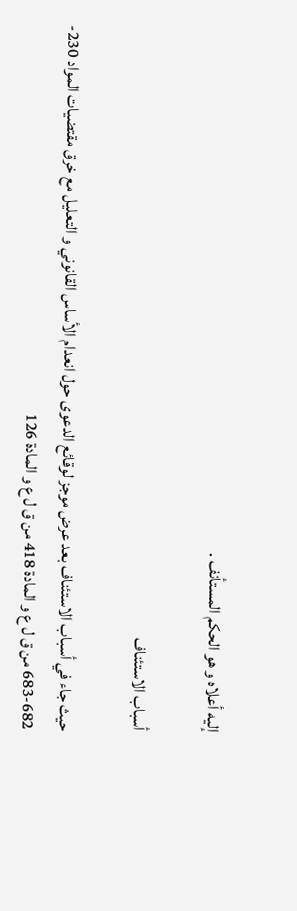إليه أعلاه و هو الحكم المستأنف .

أسباب الاستئناف

حيث جاء في أسباب الاستئناف بعد عرض موجز لوقائع الدعوى حول انعدام الأساس القانوني و التعليل مع خرق مقتضيات المواد 230- 682-683 من ق ل ع و المادة 418 من ق ل ع و المادة 126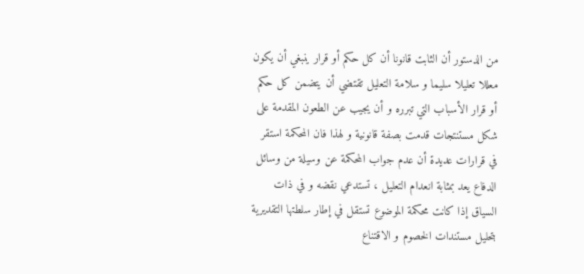من الدستور أن الثابت قانونا أن كل حكم أو قرار ينبغي أن يكون معللا تعليلا سليما و سلامة التعليل تقتضي أن يتضمن كل حكم أو قرار الأسباب التي تبرره و أن يجيب عن الطعون المقدمة على شكل مستنتجات قدمت بصفة قانونية و لهذا فان المحكمة استقر في قرارات عديدة أن عدم جواب المحكمة عن وسيلة من وسائل الدفاع يعد بمثابة انعدام التعليل ، تستدعي نقضه و في ذات السياق إذا كانت محكمة الموضوع تستقل في إطار سلطتها التقديرية بتحليل مستندات الخصوم و الاقتناع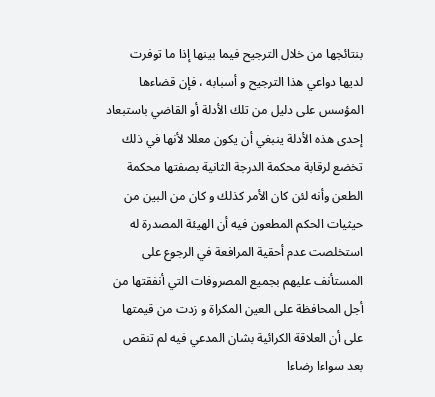بنتائجها من خلال الترجيح فيما بينها إذا ما توفرت لديها دواعي هذا الترجيح و أسبابه ، فإن قضاءها المؤسس على دليل من تلك الأدلة أو القاضي باستبعاد إحدى هذه الأدلة ينبغي أن يكون معللا لأنها في ذلك تخضع لرقابة محكمة الدرجة الثانية بصفتها محكمة الطعن وأنه لئن كان الأمر كذلك و كان من البين من حيثيات الحكم المطعون فيه أن الهيئة المصدرة له استخلصت عدم أحقية المرافعة في الرجوع على المستأنف عليهم بجميع المصروفات التي أنفقتها من أجل المحافظة على العين المكراة و زدت من قيمتها على أن العلاقة الكرائية بشان المدعي فيه لم تنقص بعد سواءا رضاءا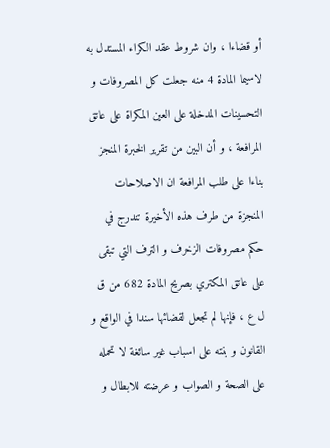أو قضاءا ، وان شروط عقد الكراء المستدل به لاسيما المادة 4 منه جعلت كل المصروفات و التحسينات المدخلة على العين المكراة على عاتق المرافعة ، و أن البين من تقرير الخبرة المنجز بناءا على طلب المرافعة ان الاصلاحات المنجزة من طرف هذه الأخيرة تندرج في حكم مصروفات الزخرف و الترف التي تبقى على عاتق المكتري بصريح المادة 682 من ق ل ع ، فإنها لم تجعل لقضائها سندا في الواقع و القانون و بنته على اسباب غير سائغة لا تحمله على الصحة و الصواب و عرضته للابطال و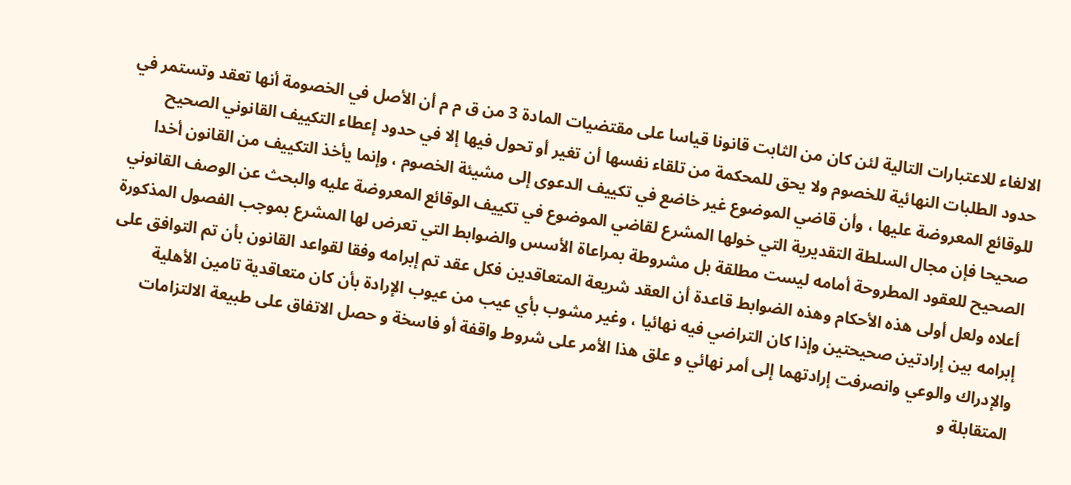الالغاء للاعتبارات التالية لئن كان من الثابت قانونا قياسا على مقتضيات المادة 3 من ق م م أن الأصل في الخصومة أنها تعقد وتستمر في حدود الطلبات النهائية للخصوم ولا يحق للمحكمة من تلقاء نفسها أن تغير أو تحول فيها إلا في حدود إعطاء التكييف القانوني الصحيح للوقائع المعروضة عليها ، وأن قاضي الموضوع غير خاضع في تكييف الدعوى إلى مشيئة الخصوم ، وإنما يأخذ التكييف من القانون أخدا صحيحا فإن مجال السلطة التقديرية التي خولها المشرع لقاضي الموضوع في تكييف الوقائع المعروضة عليه والبحث عن الوصف القانوني الصحيح للعقود المطروحة أمامه لیست مطلقة بل مشروطة بمراعاة الأسس والضوابط التي تعرض لها المشرع بموجب الفصول المذكورة أعلاه ولعل أولى هذه الأحكام وهذه الضوابط قاعدة أن العقد شريعة المتعاقدين فكل عقد تم إبرامه وفقا لقواعد القانون بأن تم التوافق على إبرامه بين إرادتين صحيحتين وإذا كان التراضي فيه نهائيا ، وغير مشوب بأي عيب من عيوب الإرادة بأن كان متعاقدية تامين الأهلية والإدراك والوعي وانصرفت إرادتهما إلى أمر نهائي و علق هذا الأمر على شروط واقفة أو فاسخة و حصل الاتفاق على طبيعة الالتزامات المتقابلة و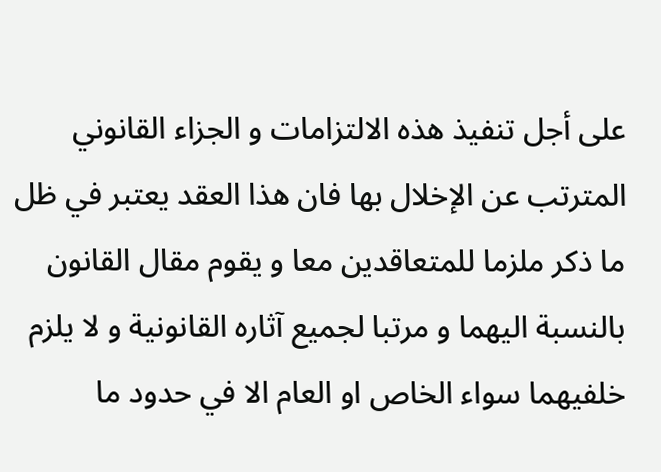على أجل تنفيذ هذه الالتزامات و الجزاء القانوني المترتب عن الإخلال بها فان هذا العقد يعتبر في ظل ما ذكر ملزما للمتعاقدين معا و يقوم مقال القانون بالنسبة اليهما و مرتبا لجميع آثاره القانونية و لا يلزم خلفيهما سواء الخاص او العام الا في حدود ما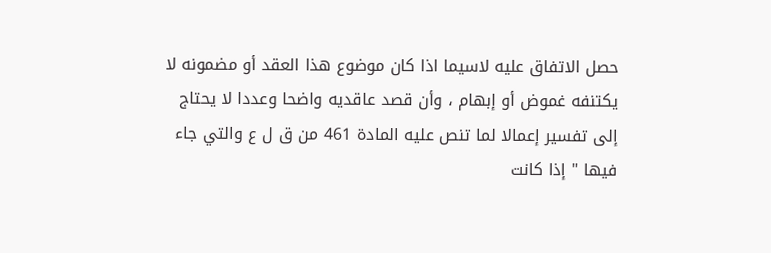حصل الاتفاق عليه لاسيما اذا كان موضوع هذا العقد أو مضمونه لا يكتنفه غموض أو إبهام ، وأن قصد عاقديه واضحا وعددا لا يحتاج إلى تفسير إعمالا لما تنص عليه المادة 461 من ق ل ع والتي جاء فيها " إذا كانت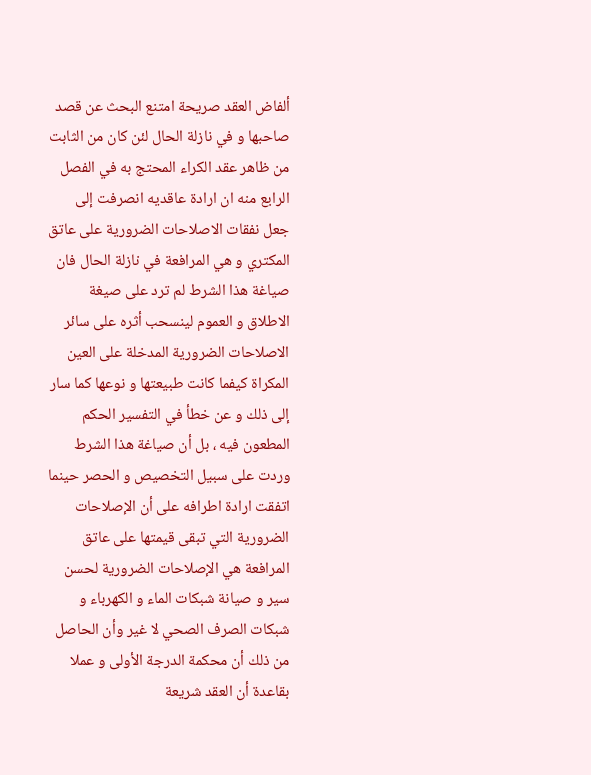ألفاض العقد صريحة امتنع البحث عن قصد صاحبها و في نازلة الحال لئن كان من الثابت من ظاهر عقد الكراء المحتج به في الفصل الرابع منه ان ارادة عاقديه انصرفت إلى جعل نفقات الاصلاحات الضرورية على عاتق المكتري و هي المرافعة في نازلة الحال فان صياغة هذا الشرط لم ترد على صيغة الاطلاق و العموم لينسحب أثره على سائر الاصلاحات الضرورية المدخلة على العين المكراة كيفما كانت طبيعتها و نوعها كما سار إلى ذلك و عن خطأ في التفسير الحكم المطعون فيه ، بل أن صياغة هذا الشرط وردت على سبيل التخصيص و الحصر حينما اتفقت ارادة اطرافه على أن الإصلاحات الضرورية التي تبقى قيمتها على عاتق المرافعة هي الإصلاحات الضرورية لحسن سير و صيانة شبكات الماء و الكهرباء و شبكات الصرف الصحي لا غير وأن الحاصل من ذلك أن محكمة الدرجة الأولى و عملا بقاعدة أن العقد شريعة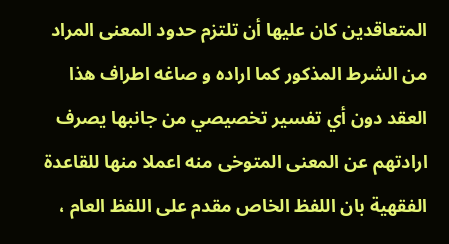المتعاقدين كان عليها أن تلتزم حدود المعنى المراد من الشرط المذكور كما اراده و صاغه اطراف هذا العقد دون أي تفسير تخصيصي من جانبها يصرف ارادتهم عن المعنى المتوخى منه اعملا منها للقاعدة الفقهية بان اللفظ الخاص مقدم على اللفظ العام ،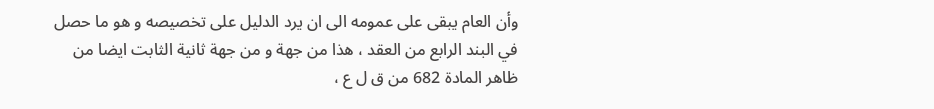وأن العام يبقى على عمومه الى ان يرد الدليل على تخصيصه و هو ما حصل في البند الرابع من العقد ، هذا من جهة و من جهة ثانية الثابت ايضا من ظاهر المادة 682 من ق ل ع ،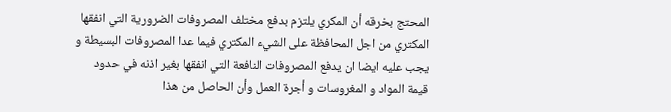المحتج بخرقه أن المكري يلتزم بدفع مختلف المصروفات الضرورية التي انفقها المكتري من اجل المحافظة على الشيء المكتري فيما عدا المصروفات البسيطة و يجب عليه ايضا ان يدفع المصروفات النافعة التي انفقها بغير اذنه في حدود قيمة المواد و المغروسات و أجرة العمل وأن الحاصل من هذا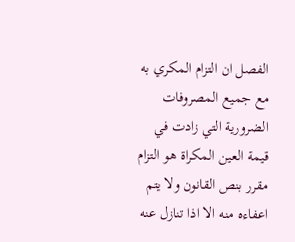الفصل ان التزام المكري به مع جميع المصروفات الضرورية التي زادت في قيمة العين المكراة هو التزام مقرر بنص القانون ولا يتم اعفاءه منه الا اذا تنازل عنه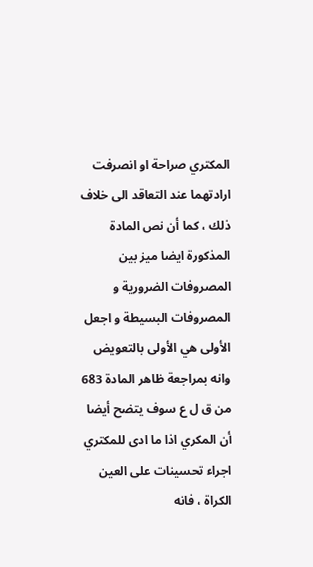المكتري صراحة او انصرفت ارادتهما عند التعاقد الى خلاف ذلك ، كما أن نص المادة المذكورة ايضا ميز بين المصروفات الضرورية و المصروفات البسيطة و اجعل الأولى هي الأولى بالتعويض وانه بمراجعة ظاهر المادة 683 من ق ل ع سوف يتضح أيضا أن المكري اذا ما ادى للمكتري اجراء تحسينات على العين الكراة ، فانه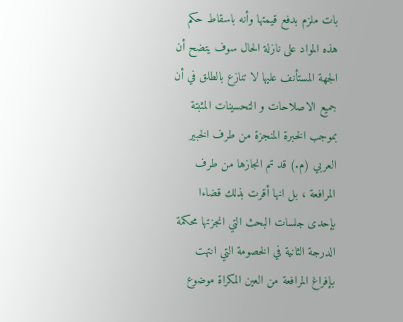بات ملزم بدفع قيمتها وأنه باسقاط حكم هذه المواد على نازلة الحال سوف يتضح أن الجهة المستأنف عليها لا تنازع بالطلق في أن جميع الاصلاحات و التحسينات المثبتة بموجب الخبرة المنجزة من طرف الخبير العربي (م.) قد تم انجازها من طرف المرافعة ، بل انها أقرت بذلك قضاءا بإحدى جلسات البحث التي انجزتها محكمة الدرجة الثانية في الخصومة التي انتهت بإفراغ المرافعة من العين المكراة موضوع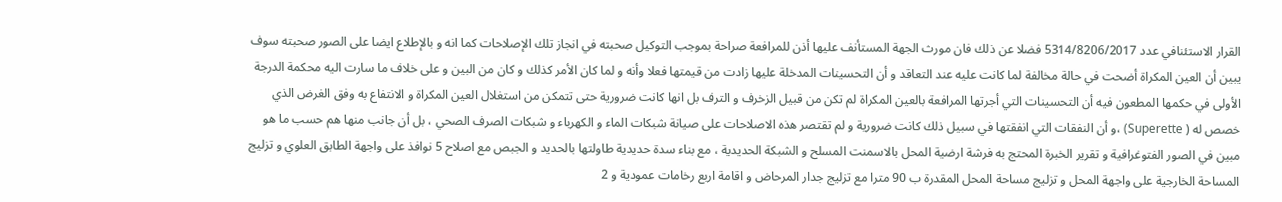القرار الاستئنافي عدد 5314/8206/2017 فضلا عن ذلك فان مورث الجهة المستأنف عليها أذن للمرافعة صراحة بموجب التوكيل صحبته في انجاز تلك الإصلاحات كما انه و بالإطلاع ايضا على الصور صحبته سوف يبين أن العين المكراة أضحت في حالة مخالفة لما كانت عليه عند التعاقد و أن التحسينات المدخلة عليها زادت من قيمتها فعلا وأنه و لما كان الأمر كذلك و كان من البين و على خلاف ما سارت اليه محكمة الدرجة الأولى في حكمها المطعون فيه أن التحسينات التي أجرتها المرافعة بالعين المكراة لم تكن من قبيل الزخرف و الترف بل انها كانت ضرورية حتى تتمكن من استغلال العين المكراة و الانتفاع به وفق الغرض الذي خصص له ( Superette) ،و أن النفقات التي انفقتها في سبيل ذلك كانت ضرورية و لم تقتصر هذه الاصلاحات على صيانة شبكات الماء و الكهرباء و شبكات الصرف الصحي ، بل أن جانب منها هم حسب ما هو مبين في الصور الفتوغرافية و تقرير الخبرة المحتج به فرشة ارضية المحل بالاسمنت المسلح و الشبكة الحديدية ، مع بناء سدة حديدية طاولتها بالحديد و الجبص مع اصلاح 5 نوافذ على واجهة الطابق العلوي و تزليج المساحة الخارجية على واجهة المحل و تزليج مساحة المحل المقدرة ب 90 مترا مع تزليج جدار المرحاض و اقامة اربع رخامات عمودية و 2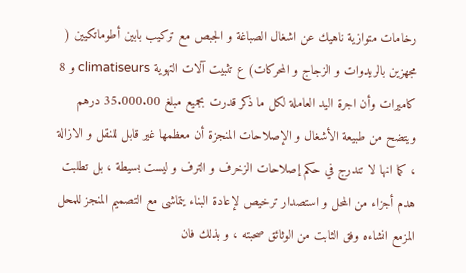رخامات متوازية ناهيك عن اشغال الصباغة و الجبص مع تركيب بابين أطوماتكيين ( مجهزين بالريدوات و الزجاج و المحركات) ع تثبيت آلات التهوية climatiseurs و 8 كاميرات وأن اجرة اليد العاملة لكل ما ذکر قدرت بجميع مبلغ 35.000.00 درهم ويتضح من طبيعة الأشغال و الإصلاحات المنجزة أن معظمها غير قابل للنقل و الازالة ، كما انها لا تندرج في حكم إصلاحات الزخرف و الترف و ليست بسيطة ، بل تطلبت هدم أجزاء من المحل و استصدار ترخيص لإعادة البناء يتماشى مع التصميم المنجز للمحل المزمع انشاءه وفق الثابت من الوثائق صحبته ، و بذلك فان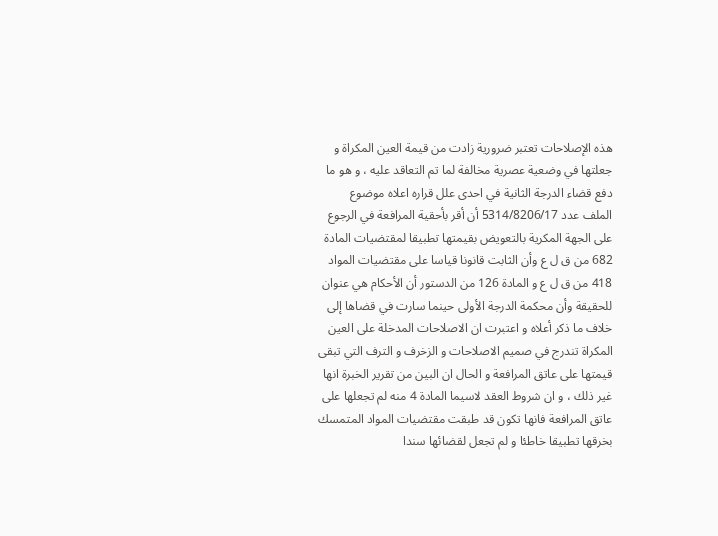هذه الإصلاحات تعتبر ضرورية زادت من قيمة العين المكراة و جعلتها في وضعية عصرية مخالفة لما تم التعاقد عليه ، و هو ما دفع قضاء الدرجة الثانية في احدى علل قراره اعلاه موضوع الملف عدد 5314/8206/17 أن أقر بأحقية المرافعة في الرجوع على الجهة المكرية بالتعويض بقيمتها تطبيقا لمقتضيات المادة 682 من ق ل ع وأن الثابت قانونا قياسا على مقتضيات المواد 418 من ق ل ع و المادة 126 من الدستور أن الأحكام هي عنوان للحقيقة وأن محكمة الدرجة الأولى حينما سارت في قضاها إلى خلاف ما ذكر أعلاه و اعتبرت ان الاصلاحات المدخلة على العين المكراة تندرج في صميم الاصلاحات و الزخرف و الترف التي تبقى قيمتها على عاتق المرافعة و الحال ان البين من تقرير الخبرة انها غير ذلك ، و ان شروط العقد لاسيما المادة 4 منه لم تجعلها على عاتق المرافعة فانها تكون قد طبقت مقتضيات المواد المتمسك بخرقها تطبيقا خاطئا و لم تجعل لقضائها سندا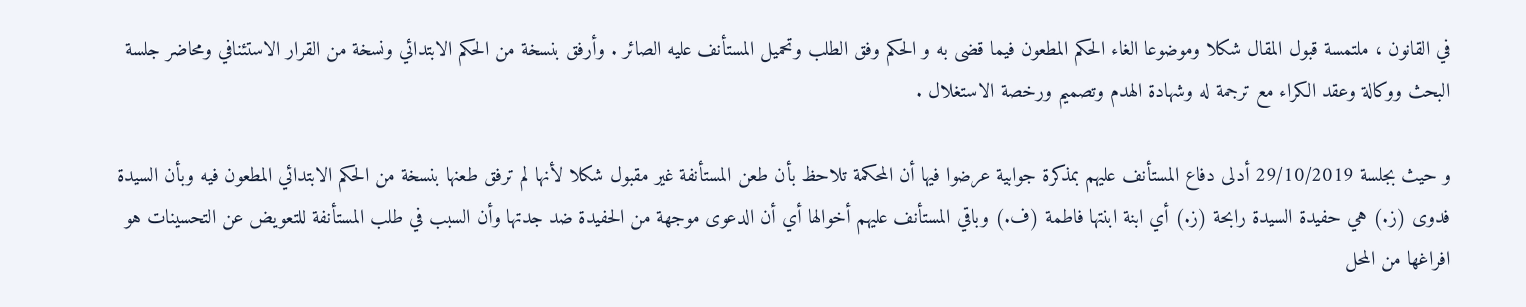في القانون ، ملتمسة قبول المقال شكلا وموضوعا الغاء الحكم المطعون فيما قضى به و الحكم وفق الطلب وتحميل المستأنف عليه الصائر . وأرفق بنسخة من الحكم الابتدائي ونسخة من القرار الاستئنافي ومحاضر جلسة البحث ووكالة وعقد الكراء مع ترجمة له وشهادة الهدم وتصميم ورخصة الاستغلال .

و حيث بجلسة 29/10/2019 أدلى دفاع المستأنف عليهم بمذكرة جوابية عرضوا فيها أن المحكمة تلاحظ بأن طعن المستأنفة غير مقبول شكلا لأنها لم ترفق طعنها بنسخة من الحكم الابتدائي المطعون فيه وبأن السيدة فدوى (ز.) هي حفيدة السيدة رابحة (ز.) أي ابنة ابنتها فاطمة (ف.) وباقي المستأنف عليهم أخوالها أي أن الدعوى موجهة من الحفيدة ضد جدتها وأن السبب في طلب المستأنفة للتعويض عن التحسينات هو افراغها من المحل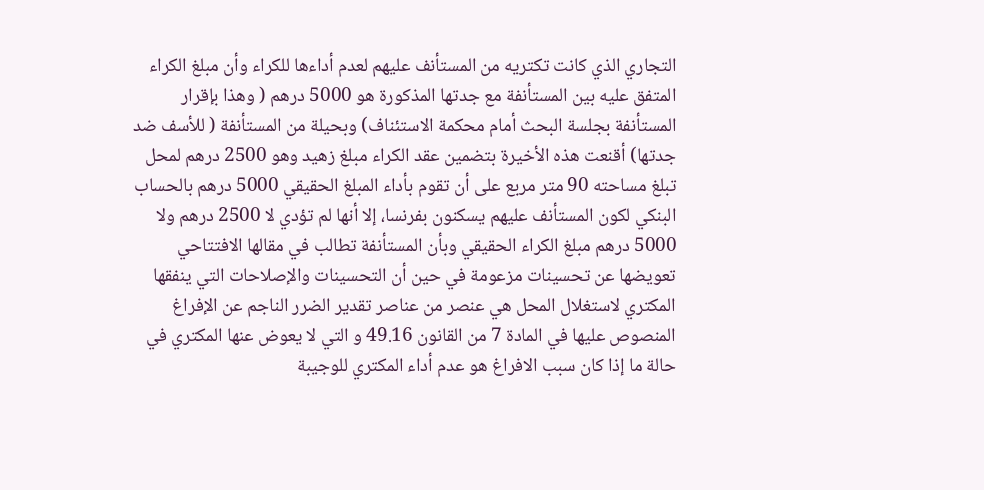التجاري الذي كانت تكتريه من المستأنف عليهم لعدم أداءها للكراء وأن مبلغ الكراء المتفق عليه بين المستأنفة مع جدتها المذكورة هو 5000 درهم ( وهذا بإقرار المستأنفة بجلسة البحث أمام محكمة الاستئناف) وبحيلة من المستأنفة ( للأسف ضد جدتها) أقنعت هذه الأخيرة بتضمين عقد الكراء مبلغ زهيد وهو 2500 درهم لمحل تبلغ مساحته 90 متر مربع على أن تقوم بأداء المبلغ الحقيقي 5000 درهم بالحساب البنكي لكون المستأنف عليهم يسكنون بفرنسا، إلا أنها لم تؤدي لا 2500 درهم ولا 5000 درهم مبلغ الكراء الحقيقي وبأن المستأنفة تطالب في مقالها الافتتاحي تعويضها عن تحسينات مزعومة في حين أن التحسينات والإصلاحات التي ينفقها المكتري لاستغلال المحل هي عنصر من عناصر تقدير الضرر الناجم عن الإفراغ المنصوص عليها في المادة 7 من القانون 49.16 و التي لا يعوض عنها المكتري في حالة ما إذا كان سبب الافراغ هو عدم أداء المكتري للوجيبة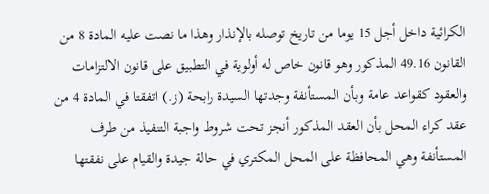الكرائية داخل أجل 15 يوما من تاريخ توصله بالإنذار وهذا ما نصت عليه المادة 8 من القانون 49.16 المذكور وهو قانون خاص له أولوية في التطبيق على قانون الالتزامات والعقود كقواعد عامة وبأن المستأنفة وجدتها السيدة رابحة (ز.) اتفقتا في المادة 4 من عقد كراء المحل بأن العقد المذكور أنجز تحت شروط واجبة التنفيذ من طرف المستأنفة وهي المحافظة على المحل المكتري في حالة جيدة والقيام على نفقتها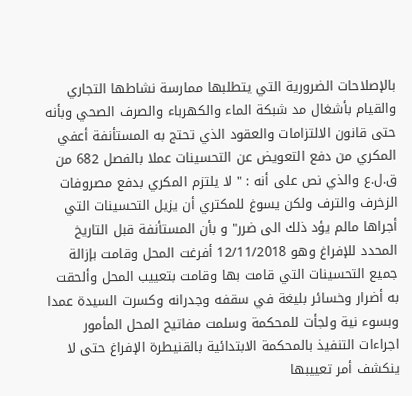بالإصلاحات الضرورية التي يتطلبها ممارسة نشاطها التجاري والقيام بأشغال مد شبكة الماء والكهرباء والصرف الصحي وبأنه حتى قانون الالتزامات والعقود الذي تحتج به المستأنفة أعفي المكري من دفع التعويض عن التحسينات عملا بالفصل 682 من ق.ل.ع والذي نص على أنه : " لا يلتزم المكري بدفع مصروفات الزخرف والترف ولكن يسوغ للمكتري أن يزيل التحسينات التي أجراها مالم يؤد ذلك الى ضرر" و بأن المستأنفة قبل التاريخ المحدد للإفراغ وهو 12/11/2018 أفرغت المحل وقامت بإزالة جميع التحسينات التي قامت بها وقامت بتعييب المحل وألحقت به أضرار وخسائر بليغة في سقفه وجدرانه وكسرت السيدة عمدا وبسوء نية ولجأت للمحكمة وسلمت مفاتيح المحل المأمور اجراءات التنفيذ بالمحكمة الابتدائية بالقنيطرة الإفراغ حتى لا ينكشف أمر تعييبها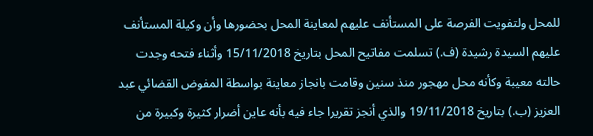للمحل ولتفويت الفرصة على المستأنف عليهم لمعاينة المحل بحضورها وأن وكيلة المستأنف عليهم السيدة رشيدة (ف.) تسلمت مفاتيح المحل بتاريخ 15/11/2018 وأثناء فتحه وجدت حالته معيبة وكأنه محل مهجور منذ سنين وقامت بانجاز معاينة بواسطة المفوض القضائي عبد العزيز (ب.) بتاريخ 19/11/2018 والذي أنجز تقريرا جاء فيه بأنه عاین أضرار كثيرة وكبيرة من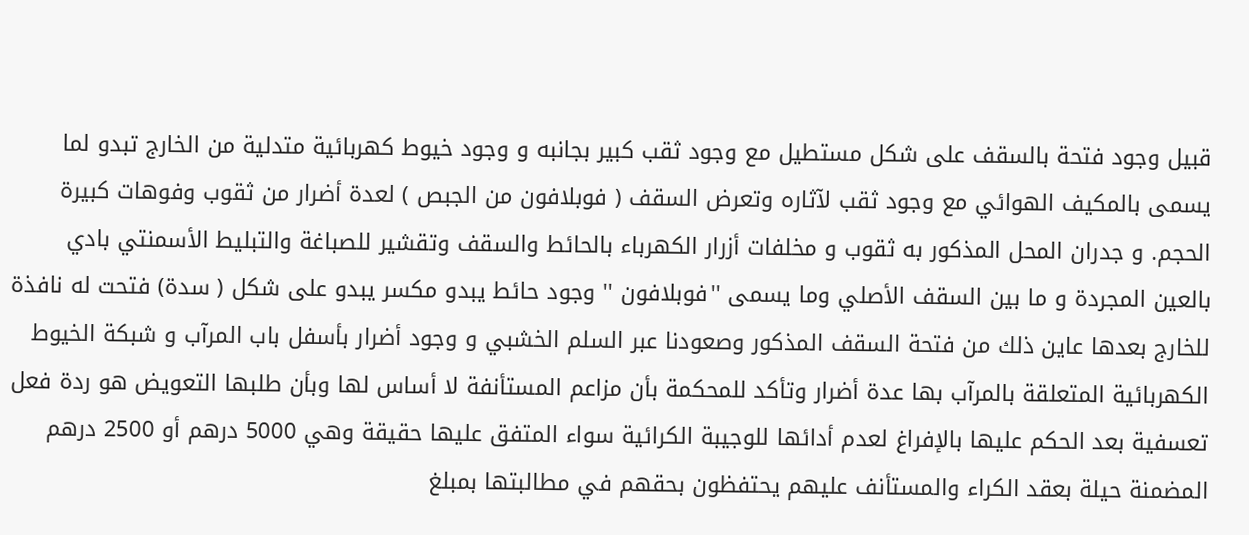قبيل وجود فتحة بالسقف على شكل مستطيل مع وجود ثقب كبير بجانبه و وجود خيوط كهربائية متدلية من الخارج تبدو لما يسمى بالمكيف الهوائي مع وجود ثقب لآثاره وتعرض السقف ( فوبلافون من الجبص ) لعدة أضرار من ثقوب وفوهات كبيرة الحجم. و جدران المحل المذكور به ثقوب و مخلفات أزرار الكهرباء بالحائط والسقف وتقشير للصباغة والتبليط الأسمنتي بادي بالعين المجردة و ما بين السقف الأصلي وما يسمى ''فوبلافون '' وجود حائط يبدو مكسر يبدو على شكل ( سدة) فتحت له نافذة للخارج بعدها عاين ذلك من فتحة السقف المذكور وصعودنا عبر السلم الخشبي و وجود أضرار بأسفل باب المرآب و شبكة الخيوط الكهربائية المتعلقة بالمرآب بها عدة أضرار وتأكد للمحكمة بأن مزاعم المستأنفة لا أساس لها وبأن طلبها التعويض هو ردة فعل تعسفية بعد الحكم عليها بالإفراغ لعدم أدائها للوجيبة الكرائية سواء المتفق عليها حقيقة وهي 5000 درهم أو 2500 درهم المضمنة حيلة بعقد الكراء والمستأنف عليهم يحتفظون بحقهم في مطالبتها بمبلغ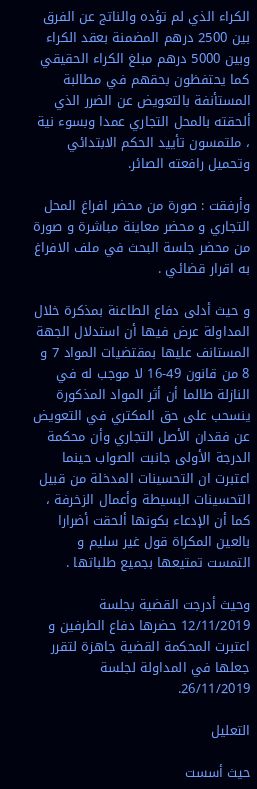الكراء الذي لم تؤده والناتج عن الفرق بين 2500 درهم المضمنة بعقد الكراء وبين 5000 درهم مبلغ الكراء الحقيقي كما يحتفظون بحقهم في مطالبة المستأنفة بالتعويض عن الضرر الذي ألحقته بالمحل التجاري عمدا وبسوء نية ، ملتمسون تأييد الحكم الابتدائي وتحميل رافعته الصائر.

وأرفقت : صورة من محضر افراغ المحل التجاري و محضر معاينة مباشرة و صورة من محضر جلسة البحث في ملف الافراغ به اقرار قضائي .

و حيث أدلى دفاع الطاعنة بمذكرة خلال المداولة عرض فيها أن استدلال الجهة المستانف عليها بمقتضيات المواد 7 و 8 من قانون 49-16 لا موجب له في النازلة طالما أن أثر المواد المذكورة ينسحب على حق المكتري في التعويض عن فقدان الأصل التجاري وأن محكمة الدرجة الأولى جانبت الصواب حينما اعتبرت ان التحسينات المدخلة من قبيل التحسينات البسيطة وأعمال الزخرفة ، كما أن الإدعاء بكونها ألحقت أضرارا بالعين المكراة قول غير سليم و التمست تمتيعها بجميع طلباتها .

وحيث أدرجت القضية بجلسة 12/11/2019 حضرها دفاع الطرفين و اعتبرت المحكمة القضية جاهزة لتقرر جعلها في المداولة لجلسة 26/11/2019.

التعليل

حيث أسست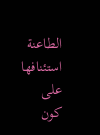الطاعنة استئنافها على كون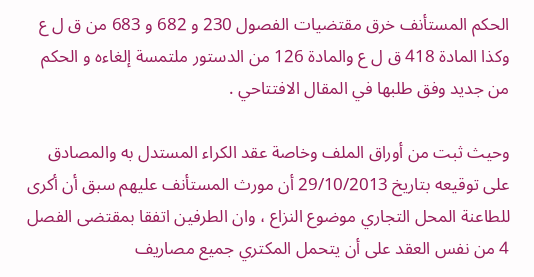الحكم المستأنف خرق مقتضيات الفصول 230 و 682 و 683 من ق ل ع وكذا المادة 418 ق ل ع والمادة 126 من الدستور ملتمسة إلغاءه و الحكم من جديد وفق طلبها في المقال الافتتاحي .

وحيث ثبت من أوراق الملف وخاصة عقد الكراء المستدل به والمصادق على توقيعه بتاريخ 29/10/2013 أن مورث المستأنف عليهم سبق أن أكرى للطاعنة المحل التجاري موضوع النزاع ، وان الطرفين اتفقا بمقتضى الفصل 4 من نفس العقد على أن يتحمل المكتري جميع مصاريف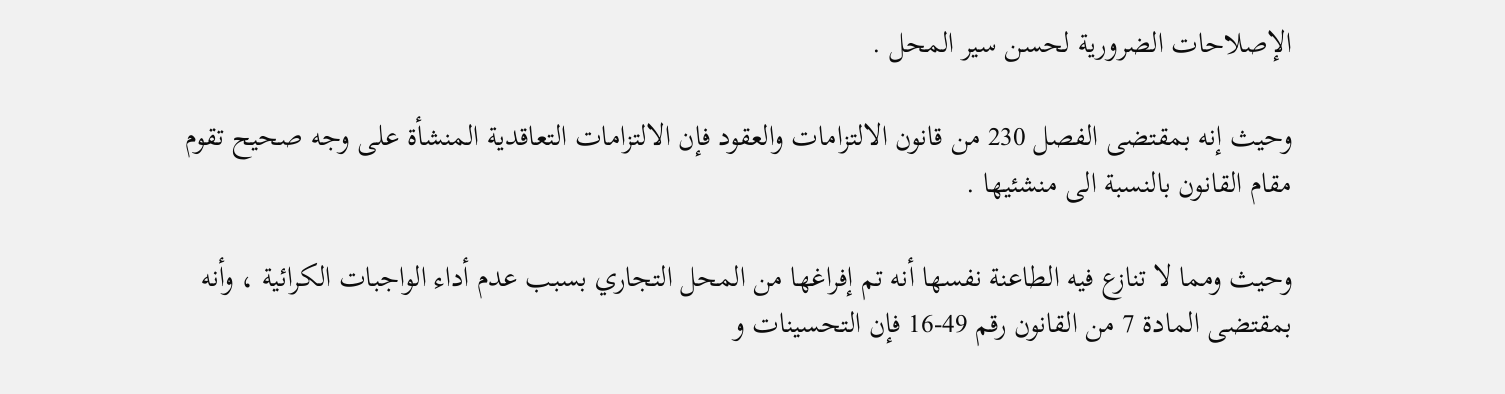الإصلاحات الضرورية لحسن سير المحل .

وحيث إنه بمقتضى الفصل 230 من قانون الالتزامات والعقود فإن الالتزامات التعاقدية المنشأة على وجه صحيح تقوم مقام القانون بالنسبة الى منشئيها .

وحيث ومما لا تنازع فيه الطاعنة نفسها أنه تم إفراغها من المحل التجاري بسبب عدم أداء الواجبات الكرائية ، وأنه بمقتضى المادة 7 من القانون رقم 49-16 فإن التحسينات و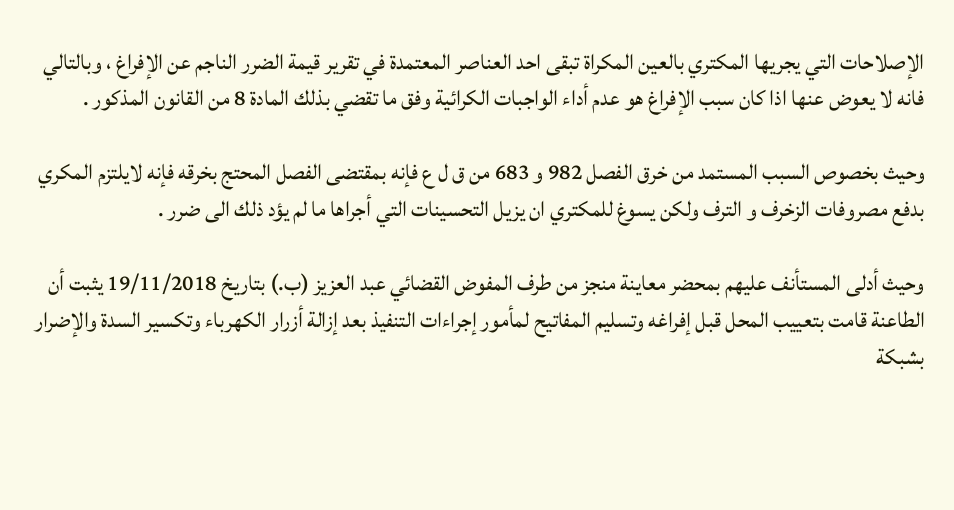الإصلاحات التي يجريها المكتري بالعين المكراة تبقى احد العناصر المعتمدة في تقرير قيمة الضرر الناجم عن الإفراغ ، وبالتالي فانه لا يعوض عنها اذا كان سبب الإفراغ هو عدم أداء الواجبات الكرائية وفق ما تقضي بذلك المادة 8 من القانون المذكور .

وحيث بخصوص السبب المستمد من خرق الفصل 982 و 683 من ق ل ع فإنه بمقتضى الفصل المحتج بخرقه فإنه لايلتزم المكري بدفع مصروفات الزخرف و الترف ولكن يسوغ للمكتري ان يزيل التحسينات التي أجراها ما لم يؤد ذلك الى ضرر .

وحيث أدلى المستأنف عليهم بمحضر معاينة منجز من طرف المفوض القضائي عبد العزيز (ب.) بتاريخ 19/11/2018 يثبت أن الطاعنة قامت بتعييب المحل قبل إفراغه وتسليم المفاتيح لمأمور إجراءات التنفيذ بعد إزالة أزرار الكهرباء وتكسير السدة والإضرار بشبكة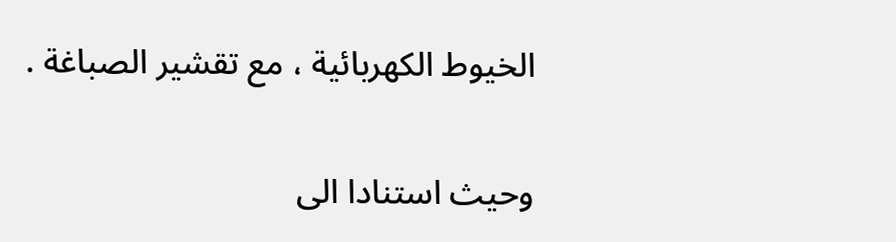الخيوط الكهربائية ، مع تقشير الصباغة .

وحيث استنادا الى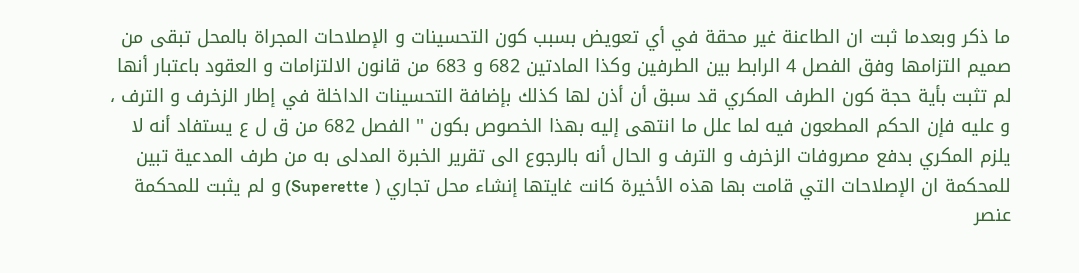ما ذكر وبعدما ثبت ان الطاعنة غير محقة في أي تعويض بسبب كون التحسينات و الإصلاحات المجراة بالمحل تبقى من صميم التزامها وفق الفصل 4 الرابط بين الطرفين وكذا المادتين 682 و 683 من قانون الالتزامات و العقود باعتبار أنها لم تثبت بأية حجة كون الطرف المكري قد سبق أن أذن لها كذلك بإضافة التحسينات الداخلة في إطار الزخرف و الترف ، و عليه فإن الحكم المطعون فيه لما علل ما انتهى إليه بهذا الخصوص بكون '' الفصل 682 من ق ل ع يستفاد أنه لا يلزم المكري بدفع مصروفات الزخرف و الترف و الحال أنه بالرجوع الى تقرير الخبرة المدلى به من طرف المدعية تبين للمحكمة ان الإصلاحات التي قامت بها هذه الأخيرة كانت غايتها إنشاء محل تجاري ( Superette) و لم يثبت للمحكمة عنصر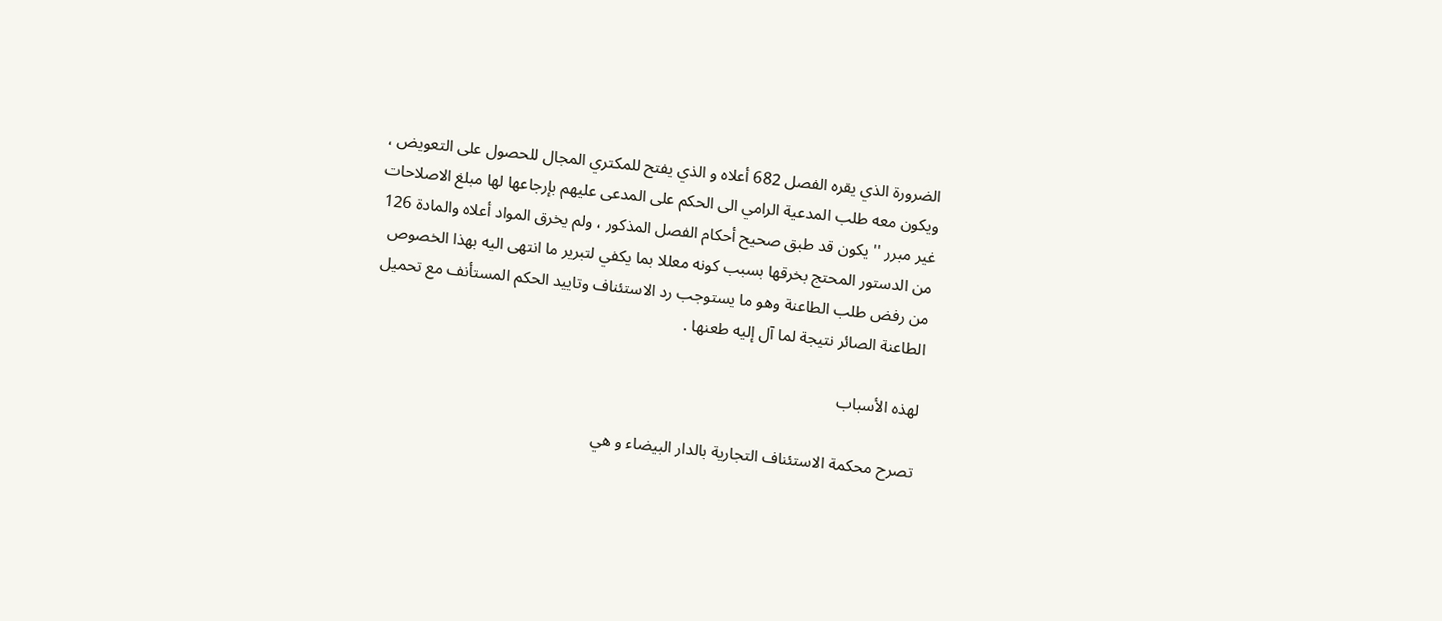الضرورة الذي يقره الفصل 682 أعلاه و الذي يفتح للمكتري المجال للحصول على التعويض ، ويكون معه طلب المدعية الرامي الى الحكم على المدعى عليهم بإرجاعها لها مبلغ الاصلاحات غير مبرر '' يكون قد طبق صحيح أحكام الفصل المذكور ، ولم يخرق المواد أعلاه والمادة 126 من الدستور المحتج بخرقها بسبب كونه معللا بما يكفي لتبرير ما انتهى اليه بهذا الخصوص من رفض طلب الطاعنة وهو ما يستوجب رد الاستئناف وتاييد الحكم المستأنف مع تحميل الطاعنة الصائر نتيجة لما آل إليه طعنها .

لهذه الأسباب

تصرح محكمة الاستئناف التجارية بالدار البيضاء و هي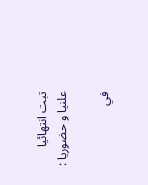تبت انتهائيا علنيا و حضوريا :

في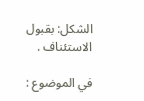الشكل: بقبول الاستئناف .

في الموضوع :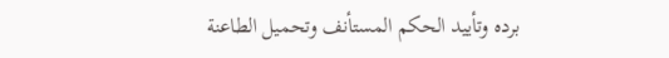برده وتأييد الحكم المستأنف وتحميل الطاعنة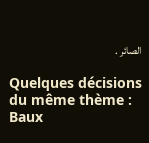الصائر .

Quelques décisions du même thème : Baux